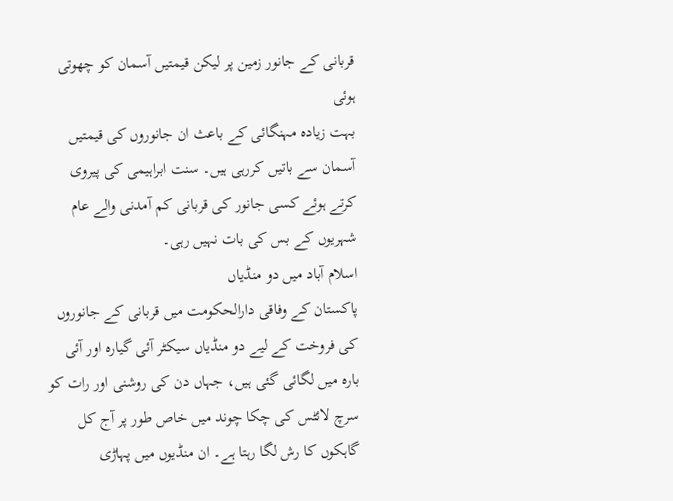قربانی کے جانور زمین پر لیکن قیمتیں آسمان کو چھوتی ہوئی
بہت زیادہ مہنگائی کے باعث ان جانوروں کی قیمتیں آسمان سے باتیں کررہی ہیں۔ سنت ابراہیمی کی پیروی کرتے ہوئے کسی جانور کی قربانی کم آمدنی والے عام شہریوں کے بس کی بات نہیں رہی۔
اسلام آباد میں دو منڈیاں
پاکستان کے وفاقی دارالحکومت میں قربانی کے جانوروں کی فروخت کے لیے دو منڈیاں سیکٹر آئی گیارہ اور آئی بارہ میں لگائی گئی ہیں، جہاں دن کی روشنی اور رات کو سرچ لائٹس کی چکا چوند میں خاص طور پر آج کل گاہکوں کا رش لگا رہتا ہے۔ ان منڈیوں میں پہاڑی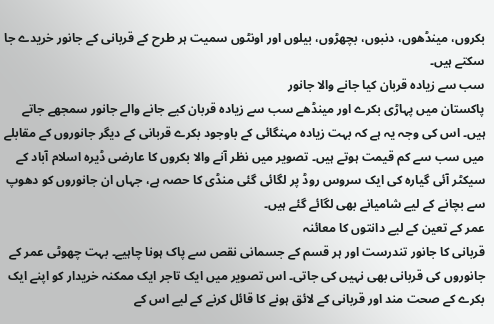بکروں، مینڈھوں، دنبوں، بچھڑوں، بیلوں اور اونٹوں سمیت ہر طرح کے قربانی کے جانور خریدے جا سکتے ہیں۔
سب سے زیادہ قربان کیا جانے والا جانور
پاکستان میں پہاڑی بکرے اور مینڈھے سب سے زیادہ قربان کیے جانے والے جانور سمجھے جاتے ہیں۔ اس کی وجہ یہ ہے کہ بہت زیادہ مہنگائی کے باوجود بکرے قربانی کے دیگر جانوروں کے مقابلے میں سب سے کم قیمت ہوتے ہیں۔ تصویر میں نظر آنے والا بکروں کا عارضی ڈیرہ اسلام آباد کے سیکٹر آئی گیارہ کی ایک سروس روڈ پر لگائی گئی منڈی کا حصہ ہے، جہاں ان جانوروں کو دھوپ سے بچانے کے لیے شامیانے بھی لگائے گئے ہیں۔
عمر کے تعین کے لیے دانتوں کا معائنہ
قربانی کا جانور تندرست اور ہر قسم کے جسمانی نقص سے پاک ہونا چاہیے۔ بہت چھوٹی عمر کے جانوروں کی قربانی بھی نہیں کی جاتی۔ اس تصویر میں ایک تاجر ایک ممکنہ خریدار کو اپنے ایک بکرے کے صحت مند اور قربانی کے لائق ہونے کا قائل کرنے کے لیے اس کے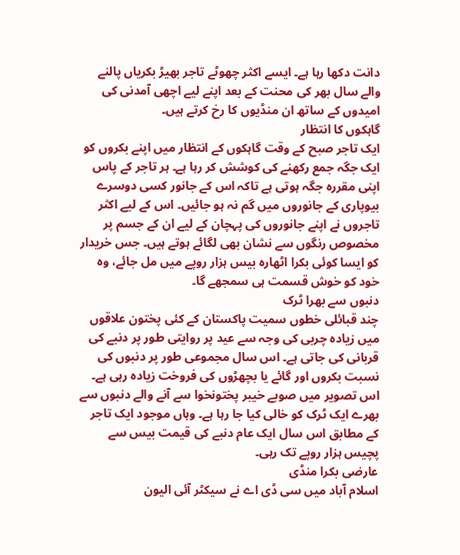دانت دکھا رہا ہے۔ ایسے اکثر چھوٹے تاجر بھیڑ بکریاں پالنے والے سال بھر کی محنت کے بعد اپنے لیے اچھی آمدنی کی امیدوں کے ساتھ ان منڈیوں کا رخ کرتے ہیں۔
گاہکوں کا انتظار
ایک تاجر صبح کے وقت گاہکوں کے انتظار میں اپنے بکروں کو ایک جگہ جمع رکھنے کی کوشش کر رہا ہے۔ ہر تاجر کے پاس اپنی مقررہ جگہ ہوتی ہے تاکہ اس کے جانور کسی دوسرے بیوپاری کے جانوروں میں گم نہ ہو جائیں۔ اس کے لیے اکثر تاجروں نے اپنے جانوروں کی پہچان کے لیے ان کے جسم پر مخصوص رنگوں سے نشان بھی لگائے ہوتے ہیں۔ جس خریدار کو ایسا کوئی بکرا اٹھارہ بیس ہزار روپے میں مل جائے، وہ خود کو خوش قسمت ہی سمجھے گا۔
دنبوں سے بھرا ٹرک
چند قبائلی خطوں سمیت پاکستان کے کئی پختون علاقوں میں زیادہ چربی کی وجہ سے عید پر روایتی طور پر دنبے کی قربانی کی جاتی ہے۔ اس سال مجموعی طور پر دنبوں کی نسبت بکروں اور گائے یا بچھڑوں کی فروخت زیادہ رہی ہے۔ اس تصویر میں صوبے خیبر پختونخوا سے آنے والے دنبوں سے بھرے ایک ٹرک کو خالی کیا جا رہا ہے۔ وہاں موجود ایک تاجر کے مطابق اس سال ایک عام دنبے کی قیمت بیس سے پچیس ہزار روپے تک رہی۔
عارضی بکرا منڈی
اسلام آباد میں سی ڈی اے نے سیکٹر آئی الیون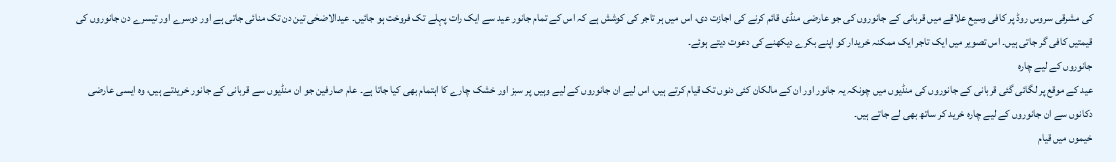کی مشرقی سروس روڈ پر کافی وسیع علاقے میں قربانی کے جانوروں کی جو عارضی منڈی قائم کرنے کی اجازت دی، اس میں ہر تاجر کی کوشش ہے کہ اس کے تمام جانور عید سے ایک رات پہلے تک فروخت ہو جائیں۔ عیدالاضحٰی تین دن تک منائی جاتی ہے اور دوسرے اور تیسرے دن جانوروں کی قیمتیں کافی گر جاتی ہیں۔ اس تصویر میں ایک تاجر ایک ممکنہ خریدار کو اپنے بکرے دیکھنے کی دعوت دیتے ہوئے۔
جانوروں کے لیے چارہ
عید کے موقع پر لگائی گئی قربانی کے جانوروں کی منڈیوں میں چونکہ یہ جانور اور ان کے مالکان کئی دنوں تک قیام کرتے ہیں، اس لیے ان جانوروں کے لیے وہیں پر سبز اور خشک چارے کا اہتمام بھی کیا جاتا ہے۔ عام صارفین جو ان منڈیوں سے قربانی کے جانور خریدتے ہیں، وہ ایسی عارضی دکانوں سے ان جانوروں کے لیے چارہ خرید کر ساتھ بھی لے جاتے ہیں۔
خیموں میں قیام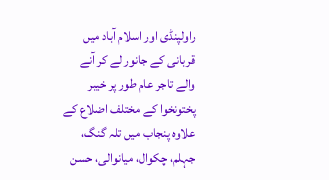راولپنڈی اور اسلام آباد میں قربانی کے جانور لے کر آنے والے تاجر عام طور پر خیبر پختونخوا کے مختلف اضلاع کے علاوہ پنجاب میں تلہ گنگ، جہلم، چکوال، میانوالی، حسن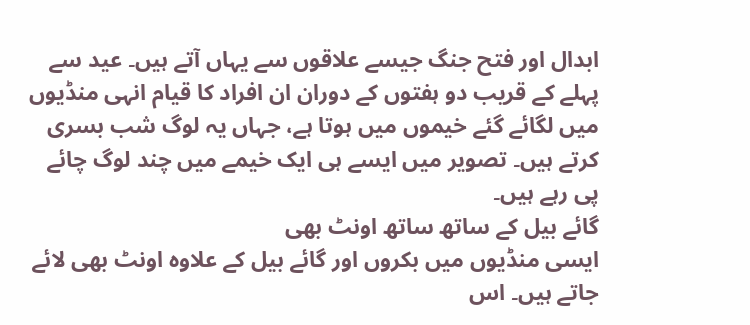ابدال اور فتح جنگ جیسے علاقوں سے یہاں آتے ہیں۔ عید سے پہلے کے قریب دو ہفتوں کے دوران ان افراد کا قیام انہی منڈیوں میں لگائے گئے خیموں میں ہوتا ہے، جہاں یہ لوگ شب بسری کرتے ہیں۔ تصویر میں ایسے ہی ایک خیمے میں چند لوگ چائے پی رہے ہیں۔
گائے بیل کے ساتھ ساتھ اونٹ بھی
ایسی منڈیوں میں بکروں اور گائے بیل کے علاوہ اونٹ بھی لائے جاتے ہیں۔ اس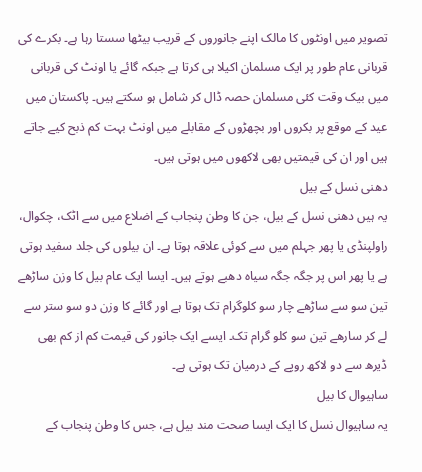تصویر میں اونٹوں کا مالک اپنے جانوروں کے قریب بیٹھا سستا رہا ہے۔ بکرے کی قربانی عام طور پر ایک مسلمان اکیلا ہی کرتا ہے جبکہ گائے یا اونٹ کی قربانی میں بیک وقت کئی مسلمان حصہ ڈال کر شامل ہو سکتے ہیں۔ پاکستان میں عید کے موقع پر بکروں اور بچھڑوں کے مقابلے میں اونٹ بہت کم ذبح کیے جاتے ہیں اور ان کی قیمتیں بھی لاکھوں میں ہوتی ہیں۔
دھنی نسل کے بیل
یہ ہیں دھنی نسل کے بیل، جن کا وطن پنجاب کے اضلاع میں سے اٹک، چکوال، راولپنڈی یا پھر جہلم میں سے کوئی علاقہ ہوتا ہے۔ ان بیلوں کی جلد سفید ہوتی ہے یا پھر اس پر جگہ جگہ سیاہ دھبے ہوتے ہیں۔ ایسا ایک عام بیل کا وزن ساڑھے تین سو سے ساڑھے چار سو کلوگرام تک ہوتا ہے اور گائے کا وزن دو سو ستر سے لے کر سارھے تین سو کلو گرام تک۔ ایسے ایک جانور کی قیمت کم از کم بھی ڈیرھ سے دو لاکھ روپے کے درمیان تک ہوتی ہے۔
ساہیوال کا بیل
یہ ساہیوال نسل کا ایک ایسا صحت مند بیل ہے، جس کا وطن پنجاب کے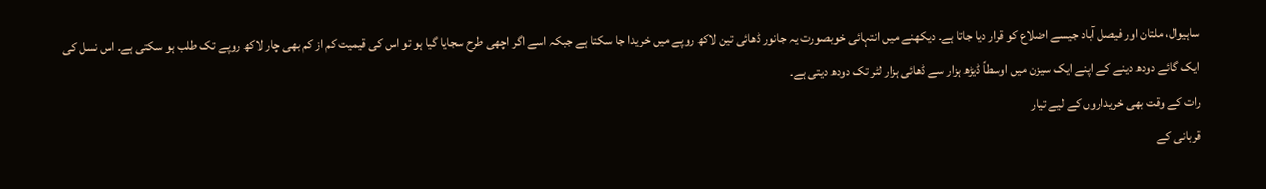ساہیوال، ملتان اور فیصل آباد جیسے اضلاع کو قرار دیا جاتا ہے۔ دیکھنے میں انتہائی خوبصورت یہ جانور ڈھائی تین لاکھ روپے میں خریدا جا سکتا ہے جبکہ اسے اگر اچھی طرح سجایا گیا ہو تو اس کی قیمیت کم از کم بھی چار لاکھ روپے تک طلب ہو سکتی ہے۔ اس نسل کی ایک گائے دودھ دینے کے اپنے ایک سیزن میں اوسطاً ڈیڑھ ہزار سے ڈھائی ہزار لٹر تک دودھ دیتی ہے۔
رات کے وقت بھی خریداروں کے لیے تیار
قربانی کے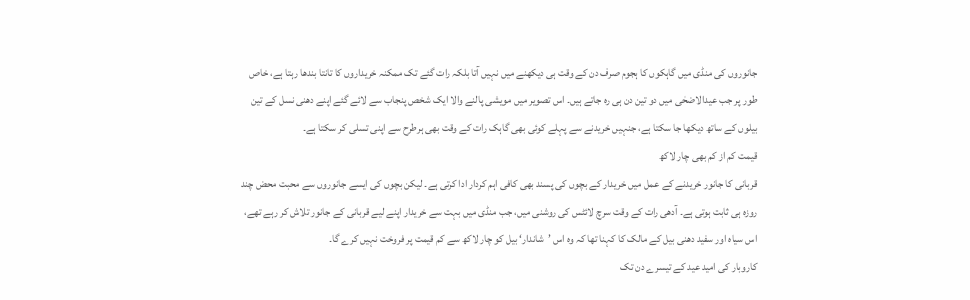جانوروں کی منڈی میں گاہکوں کا ہجوم صرف دن کے وقت ہی دیکھنے میں نہیں آتا بلکہ رات گئے تک ممکنہ خریداروں کا تانتا بندھا رہتا ہے، خاص طور پر جب عیدالاضحٰی میں دو تین دن ہی رہ جاتے ہیں۔ اس تصویر میں مویشی پالنے والا ایک شخص پنجاب سے لائے گئے اپنے دھنی نسل کے تین بیلوں کے ساتھ دیکھا جا سکتا ہے، جنہیں خریدنے سے پہلے کوئی بھی گاہک رات کے وقت بھی ہرطرح سے اپنی تسلی کر سکتا ہے۔
قیمت کم از کم بھی چار لاکھ
قربانی کا جانور خریدنے کے عمل میں خریدار کے بچوں کی پسند بھی کافی اہم کردار ادا کرتی ہے۔ لیکن بچوں کی ایسے جانوروں سے محبت محض چند روزہ ہی ثابت ہوتی ہے۔ آدھی رات کے وقت سرچ لائٹس کی روشنی میں، جب منڈی میں بہت سے خریدار اپنے لیے قربانی کے جانور تلاش کر رہے تھے، اس سیاہ اور سفید دھنی بیل کے مالک کا کہنا تھا کہ وہ اس ’شاندار‘ بیل کو چار لاکھ سے کم قیمت پر فروخت نہیں کرے گا۔
کاروبار کی امید عید کے تیسرے دن تک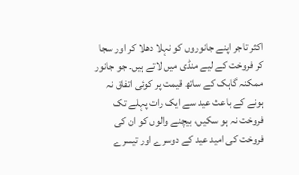اکثر تاجر اپنے جانوروں کو نہلا دھلا کر اور سجا کر فروخت کے لیے منڈی میں لاتے ہیں۔ جو جانور ممکنہ گاہک کے ساتھ قیمت پر کوئی اتفاق نہ ہونے کے باعث عید سے ایک رات پہلے تک فروخت نہ ہو سکیں، بیچنے والوں کو ان کی فروخت کی امید عید کے دوسرے اور تیسرے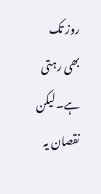روز تک بھی رہتی ہے۔ لیکن نقصان یہ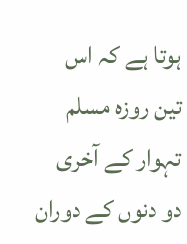ہوتا ہے کہ اس تین روزہ مسلم تہوار کے آخری دو دنوں کے دوران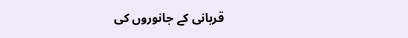قربانی کے جانوروں کی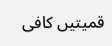قمیتیں کافی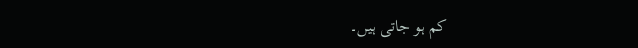کم ہو جاتی ہیں۔